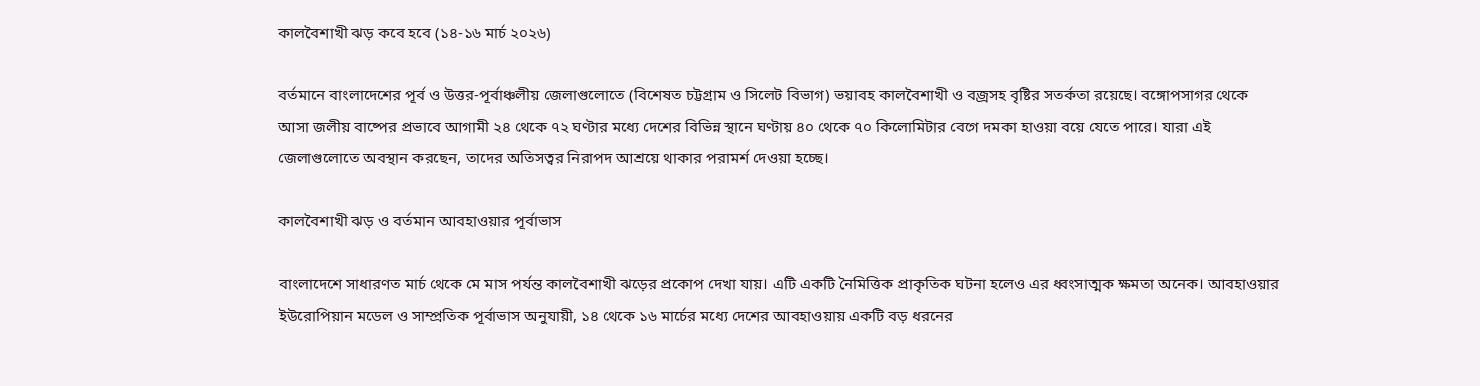কালবৈশাখী ঝড় কবে হবে (১৪-১৬ মার্চ ২০২৬)

বর্তমানে বাংলাদেশের পূর্ব ও উত্তর-পূর্বাঞ্চলীয় জেলাগুলোতে (বিশেষত চট্টগ্রাম ও সিলেট বিভাগ) ভয়াবহ কালবৈশাখী ও বজ্রসহ বৃষ্টির সতর্কতা রয়েছে। বঙ্গোপসাগর থেকে আসা জলীয় বাষ্পের প্রভাবে আগামী ২৪ থেকে ৭২ ঘণ্টার মধ্যে দেশের বিভিন্ন স্থানে ঘণ্টায় ৪০ থেকে ৭০ কিলোমিটার বেগে দমকা হাওয়া বয়ে যেতে পারে। যারা এই জেলাগুলোতে অবস্থান করছেন, তাদের অতিসত্বর নিরাপদ আশ্রয়ে থাকার পরামর্শ দেওয়া হচ্ছে।

কালবৈশাখী ঝড় ও বর্তমান আবহাওয়ার পূর্বাভাস

বাংলাদেশে সাধারণত মার্চ থেকে মে মাস পর্যন্ত কালবৈশাখী ঝড়ের প্রকোপ দেখা যায়। এটি একটি নৈমিত্তিক প্রাকৃতিক ঘটনা হলেও এর ধ্বংসাত্মক ক্ষমতা অনেক। আবহাওয়ার ইউরোপিয়ান মডেল ও সাম্প্রতিক পূর্বাভাস অনুযায়ী, ১৪ থেকে ১৬ মার্চের মধ্যে দেশের আবহাওয়ায় একটি বড় ধরনের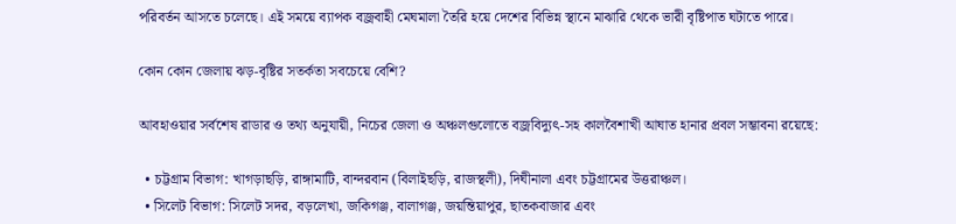পরিবর্তন আসতে চলেছে। এই সময়ে ব্যাপক বজ্রবাহী মেঘমালা তৈরি হয়ে দেশের বিভিন্ন স্থানে মাঝারি থেকে ভারী বৃষ্টিপাত ঘটাতে পারে।

কোন কোন জেলায় ঝড়-বৃষ্টির সতর্কতা সবচেয়ে বেশি?

আবহাওয়ার সর্বশেষ রাডার ও তথ্য অনুযায়ী, নিচের জেলা ও অঞ্চলগুলোতে বজ্রবিদ্যুৎ-সহ কালবৈশাখী আঘাত হানার প্রবল সম্ভাবনা রয়েছে:

  • চট্টগ্রাম বিভাগ: খাগড়াছড়ি, রাঙ্গামাটি, বান্দরবান (বিলাইছড়ি, রাজস্থলী), দিঘীনালা এবং চট্টগ্রামের উত্তরাঞ্চল।
  • সিলেট বিভাগ: সিলেট সদর, বড়লেখা, জকিগঞ্জ, বালাগঞ্জ, জয়ন্তিয়াপুর, ছাতকবাজার এবং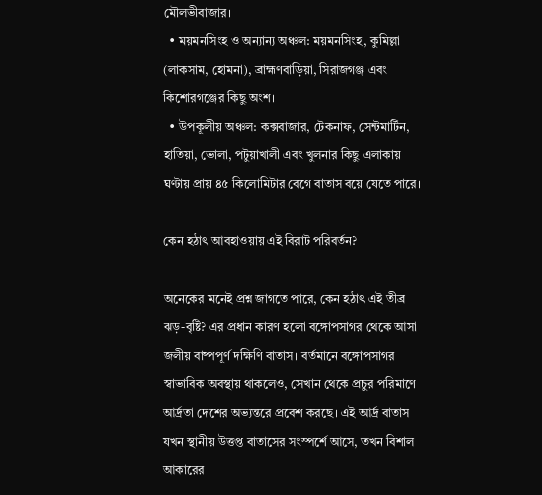মৌলভীবাজার।
  • ময়মনসিংহ ও অন্যান্য অঞ্চল: ময়মনসিংহ, কুমিল্লা (লাকসাম, হোমনা), ব্রাহ্মণবাড়িয়া, সিরাজগঞ্জ এবং কিশোরগঞ্জের কিছু অংশ।
  • উপকূলীয় অঞ্চল: কক্সবাজার, টেকনাফ, সেন্টমার্টিন, হাতিয়া, ভোলা, পটুয়াখালী এবং খুলনার কিছু এলাকায় ঘণ্টায় প্রায় ৪৫ কিলোমিটার বেগে বাতাস বয়ে যেতে পারে।

কেন হঠাৎ আবহাওয়ায় এই বিরাট পরিবর্তন?

অনেকের মনেই প্রশ্ন জাগতে পারে, কেন হঠাৎ এই তীব্র ঝড়-বৃষ্টি? এর প্রধান কারণ হলো বঙ্গোপসাগর থেকে আসা জলীয় বাষ্পপূর্ণ দক্ষিণি বাতাস। বর্তমানে বঙ্গোপসাগর স্বাভাবিক অবস্থায় থাকলেও, সেখান থেকে প্রচুর পরিমাণে আর্দ্রতা দেশের অভ্যন্তরে প্রবেশ করছে। এই আর্দ্র বাতাস যখন স্থানীয় উত্তপ্ত বাতাসের সংস্পর্শে আসে, তখন বিশাল আকারের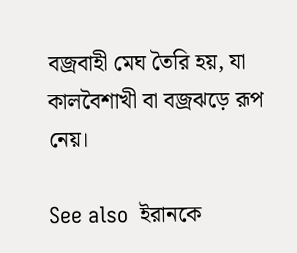বজ্রবাহী মেঘ তৈরি হয়, যা কালবৈশাখী বা বজ্রঝড়ে রূপ নেয়।

See also  ইরানকে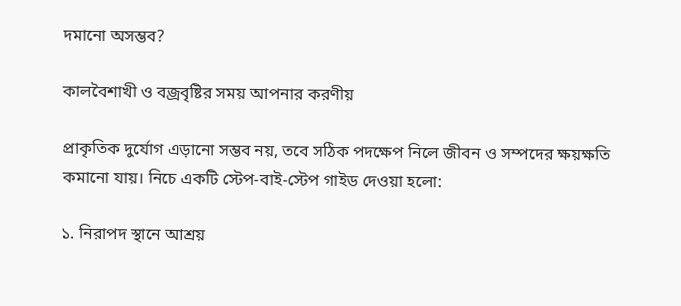দমানো অসম্ভব?

কালবৈশাখী ও বজ্রবৃষ্টির সময় আপনার করণীয়

প্রাকৃতিক দুর্যোগ এড়ানো সম্ভব নয়, তবে সঠিক পদক্ষেপ নিলে জীবন ও সম্পদের ক্ষয়ক্ষতি কমানো যায়। নিচে একটি স্টেপ-বাই-স্টেপ গাইড দেওয়া হলো:

১. নিরাপদ স্থানে আশ্রয়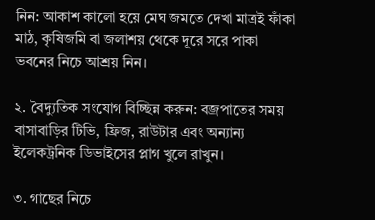নিন: আকাশ কালো হয়ে মেঘ জমতে দেখা মাত্রই ফাঁকা মাঠ, কৃষিজমি বা জলাশয় থেকে দূরে সরে পাকা ভবনের নিচে আশ্রয় নিন।

২. বৈদ্যুতিক সংযোগ বিচ্ছিন্ন করুন: বজ্রপাতের সময় বাসাবাড়ির টিভি, ফ্রিজ, রাউটার এবং অন্যান্য ইলেকট্রনিক ডিভাইসের প্লাগ খুলে রাখুন।

৩. গাছের নিচে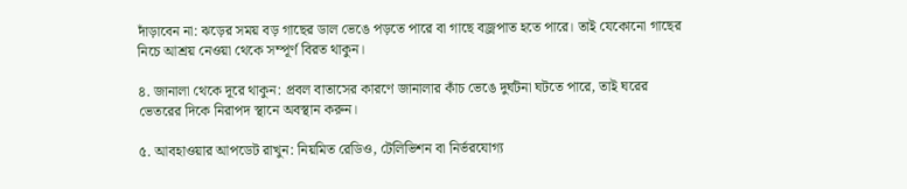দাঁড়াবেন না: ঝড়ের সময় বড় গাছের ডাল ভেঙে পড়তে পারে বা গাছে বজ্রপাত হতে পারে। তাই যেকোনো গাছের নিচে আশ্রয় নেওয়া থেকে সম্পূর্ণ বিরত থাকুন।

৪. জানালা থেকে দূরে থাকুন: প্রবল বাতাসের কারণে জানালার কাঁচ ভেঙে দুর্ঘটনা ঘটতে পারে, তাই ঘরের ভেতরের দিকে নিরাপদ স্থানে অবস্থান করুন।

৫. আবহাওয়ার আপডেট রাখুন: নিয়মিত রেডিও, টেলিভিশন বা নির্ভরযোগ্য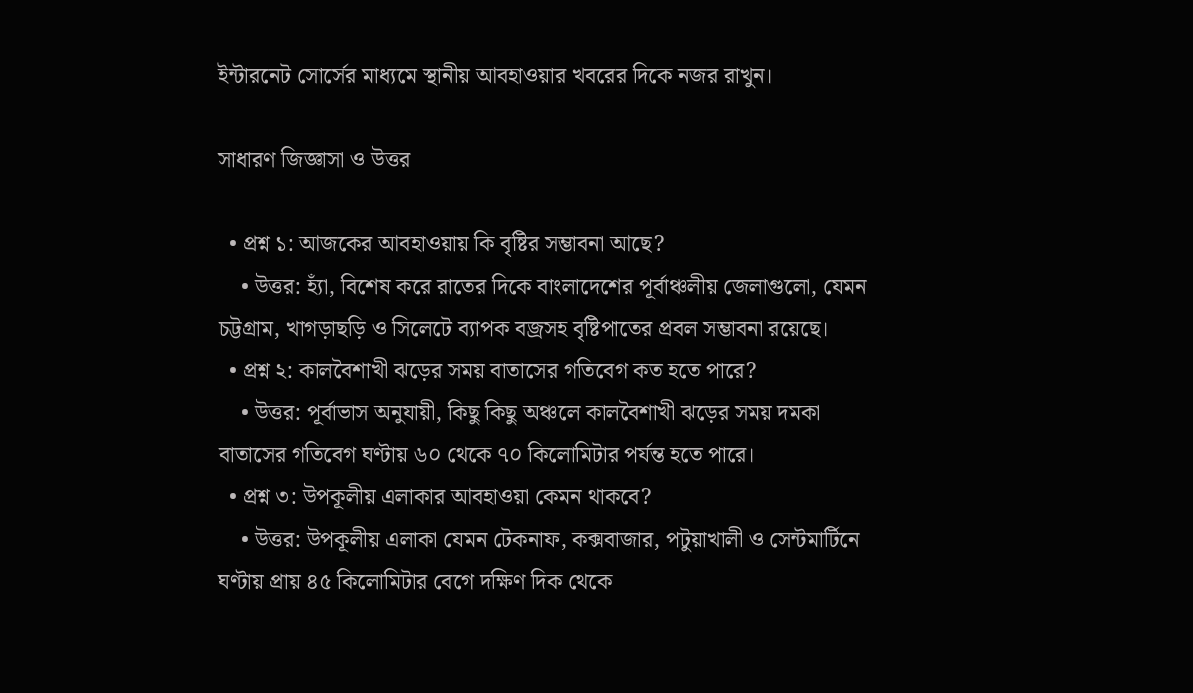ইন্টারনেট সোর্সের মাধ্যমে স্থানীয় আবহাওয়ার খবরের দিকে নজর রাখুন।

সাধারণ জিজ্ঞাসা ও উত্তর

  • প্রশ্ন ১: আজকের আবহাওয়ায় কি বৃষ্টির সম্ভাবনা আছে?
    • উত্তর: হ্যাঁ, বিশেষ করে রাতের দিকে বাংলাদেশের পূর্বাঞ্চলীয় জেলাগুলো, যেমন চট্টগ্রাম, খাগড়াছড়ি ও সিলেটে ব্যাপক বজ্রসহ বৃষ্টিপাতের প্রবল সম্ভাবনা রয়েছে।
  • প্রশ্ন ২: কালবৈশাখী ঝড়ের সময় বাতাসের গতিবেগ কত হতে পারে?
    • উত্তর: পূর্বাভাস অনুযায়ী, কিছু কিছু অঞ্চলে কালবৈশাখী ঝড়ের সময় দমকা বাতাসের গতিবেগ ঘণ্টায় ৬০ থেকে ৭০ কিলোমিটার পর্যন্ত হতে পারে।
  • প্রশ্ন ৩: উপকূলীয় এলাকার আবহাওয়া কেমন থাকবে?
    • উত্তর: উপকূলীয় এলাকা যেমন টেকনাফ, কক্সবাজার, পটুয়াখালী ও সেন্টমার্টিনে ঘণ্টায় প্রায় ৪৫ কিলোমিটার বেগে দক্ষিণ দিক থেকে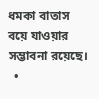ধমকা বাতাস বয়ে যাওয়ার সম্ভাবনা রয়েছে।
  •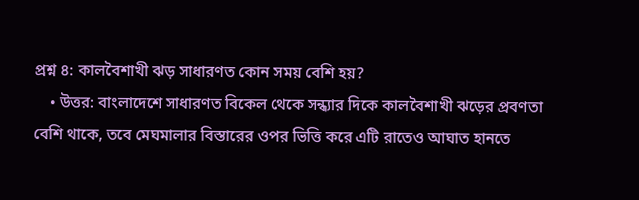প্রশ্ন ৪: কালবৈশাখী ঝড় সাধারণত কোন সময় বেশি হয়?
    • উত্তর: বাংলাদেশে সাধারণত বিকেল থেকে সন্ধ্যার দিকে কালবৈশাখী ঝড়ের প্রবণতা বেশি থাকে, তবে মেঘমালার বিস্তারের ওপর ভিত্তি করে এটি রাতেও আঘাত হানতে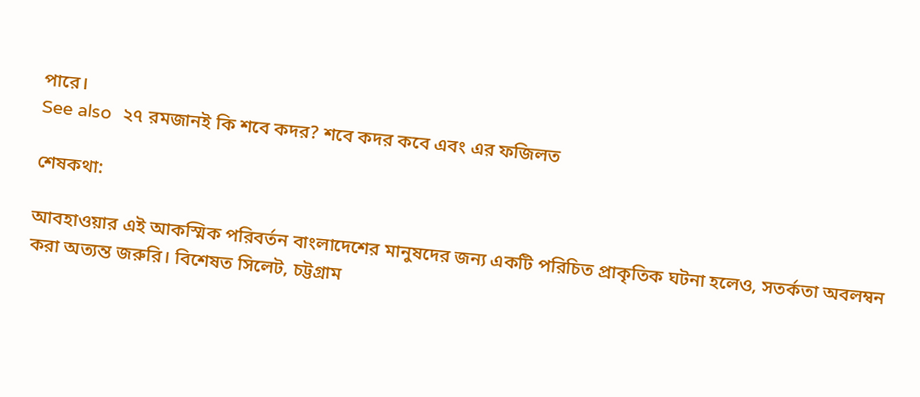পারে।
See also  ২৭ রমজানই কি শবে কদর? শবে কদর কবে এবং এর ফজিলত

শেষকথা:

আবহাওয়ার এই আকস্মিক পরিবর্তন বাংলাদেশের মানুষদের জন্য একটি পরিচিত প্রাকৃতিক ঘটনা হলেও, সতর্কতা অবলম্বন করা অত্যন্ত জরুরি। বিশেষত সিলেট, চট্টগ্রাম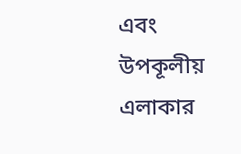এবং উপকূলীয় এলাকার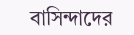বাসিন্দাদের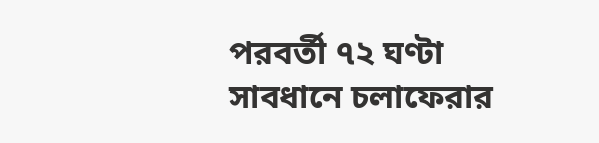পরবর্তী ৭২ ঘণ্টা সাবধানে চলাফেরার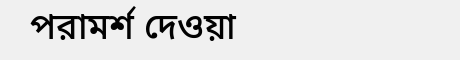পরামর্শ দেওয়া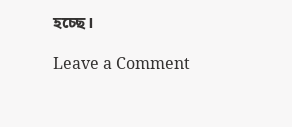হচ্ছে।

Leave a Comment